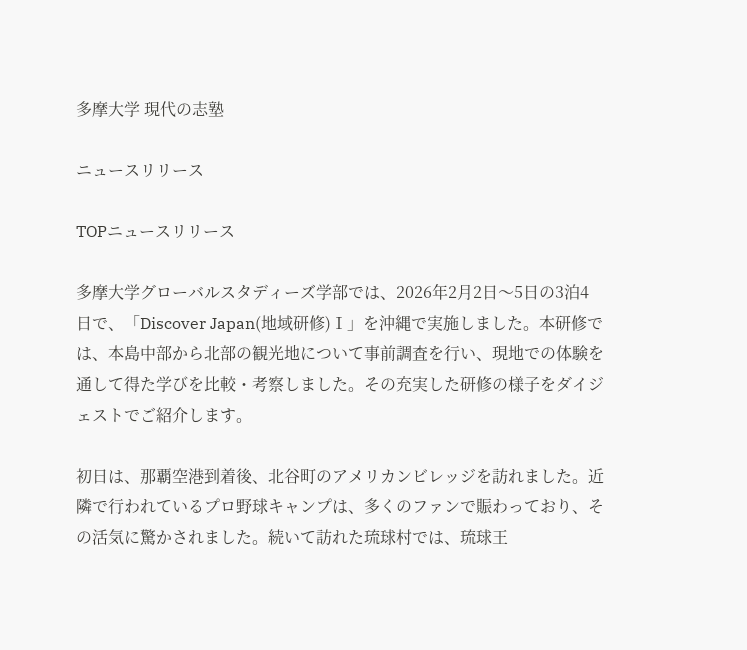多摩大学 現代の志塾

ニュースリリース

TOPニュースリリース

多摩大学グローバルスタディーズ学部では、2026年2月2日〜5日の3泊4日で、「Discover Japan(地域研修)Ⅰ」を沖縄で実施しました。本研修では、本島中部から北部の観光地について事前調査を行い、現地での体験を通して得た学びを比較・考察しました。その充実した研修の様子をダイジェストでご紹介します。

初日は、那覇空港到着後、北谷町のアメリカンビレッジを訪れました。近隣で行われているプロ野球キャンプは、多くのファンで賑わっており、その活気に驚かされました。続いて訪れた琉球村では、琉球王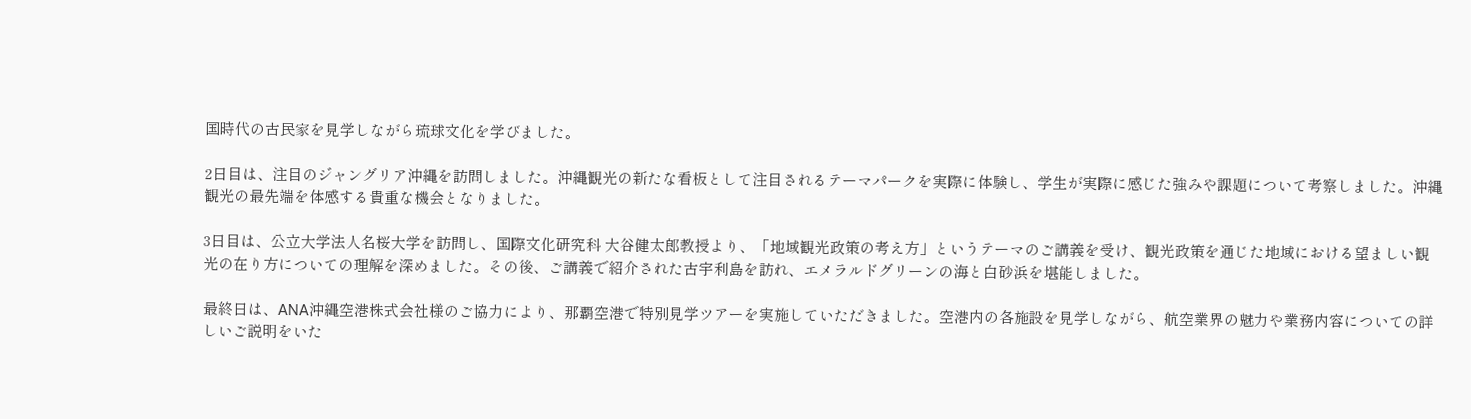国時代の古民家を見学しながら琉球文化を学びました。

2日目は、注目のジャングリア沖縄を訪問しました。沖縄観光の新たな看板として注目されるテーマパークを実際に体験し、学生が実際に感じた強みや課題について考察しました。沖縄観光の最先端を体感する貴重な機会となりました。

3日目は、公立大学法人名桜大学を訪問し、国際文化研究科 大谷健太郎教授より、「地域観光政策の考え方」というテーマのご講義を受け、観光政策を通じた地域における望ましい観光の在り方についての理解を深めました。その後、ご講義で紹介された古宇利島を訪れ、エメラルドグリーンの海と白砂浜を堪能しました。

最終日は、ANA沖縄空港株式会社様のご協力により、那覇空港で特別見学ツアーを実施していただきました。空港内の各施設を見学しながら、航空業界の魅力や業務内容についての詳しいご説明をいた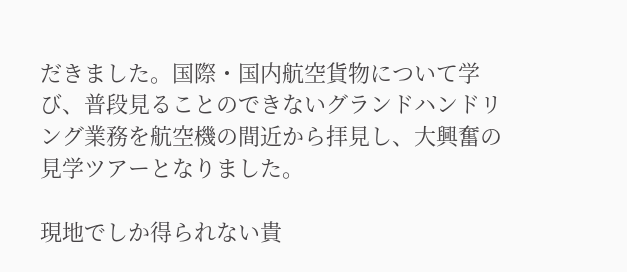だきました。国際・国内航空貨物について学び、普段見ることのできないグランドハンドリング業務を航空機の間近から拝見し、大興奮の見学ツアーとなりました。

現地でしか得られない貴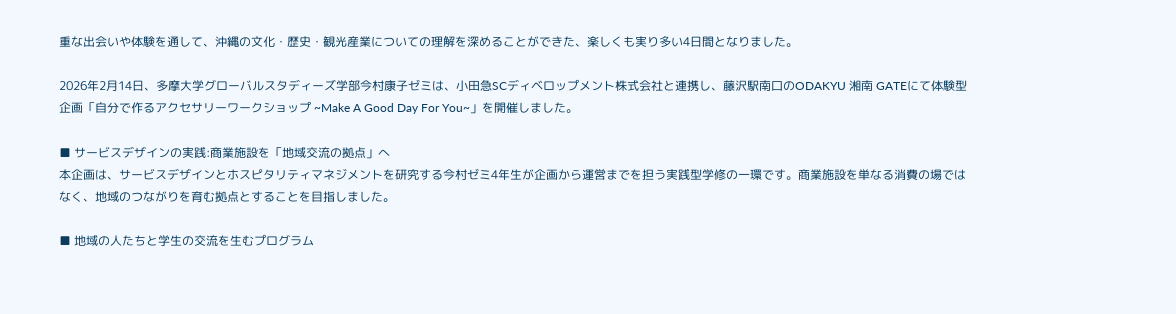重な出会いや体験を通して、沖縄の文化・歴史・観光産業についての理解を深めることができた、楽しくも実り多い4日間となりました。

2026年2月14日、多摩大学グローバルスタディーズ学部今村康子ゼミは、小田急SCディベロップメント株式会社と連携し、藤沢駅南口のODAKYU 湘南 GATEにて体験型企画「自分で作るアクセサリーワークショップ ~Make A Good Day For You~」を開催しました。

■ サービスデザインの実践:商業施設を「地域交流の拠点」へ
本企画は、サービスデザインとホスピタリティマネジメントを研究する今村ゼミ4年生が企画から運営までを担う実践型学修の一環です。商業施設を単なる消費の場ではなく、地域のつながりを育む拠点とすることを目指しました。

■ 地域の人たちと学生の交流を生むプログラム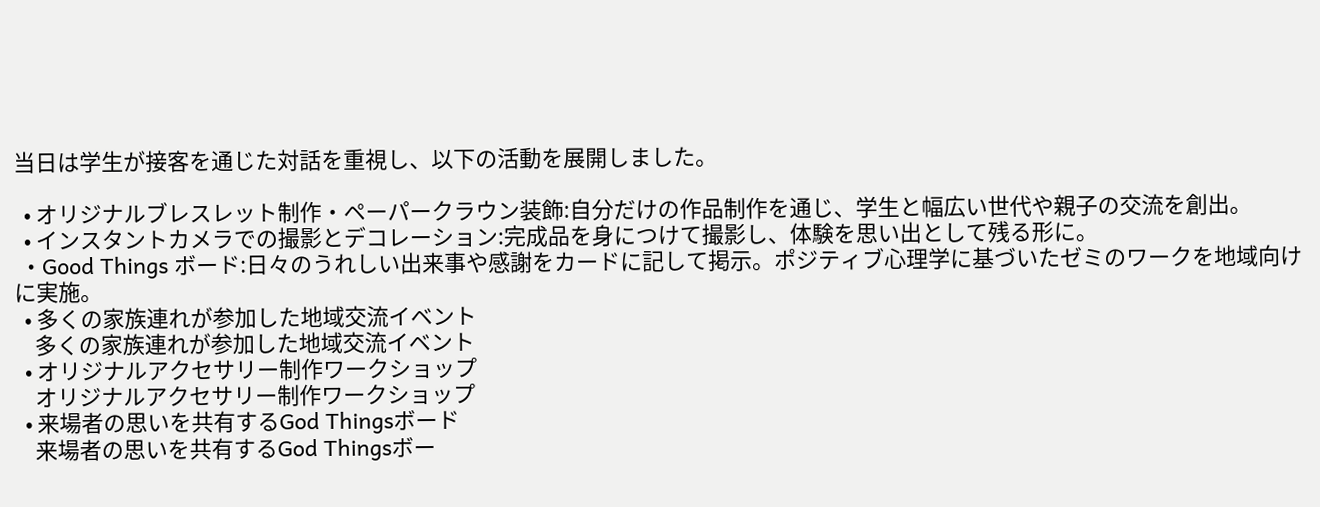当日は学生が接客を通じた対話を重視し、以下の活動を展開しました。

  • オリジナルブレスレット制作・ペーパークラウン装飾:自分だけの作品制作を通じ、学生と幅広い世代や親子の交流を創出。
  • インスタントカメラでの撮影とデコレーション:完成品を身につけて撮影し、体験を思い出として残る形に。
  • Good Things ボード:日々のうれしい出来事や感謝をカードに記して掲示。ポジティブ心理学に基づいたゼミのワークを地域向けに実施。
  • 多くの家族連れが参加した地域交流イベント
    多くの家族連れが参加した地域交流イベント
  • オリジナルアクセサリー制作ワークショップ
    オリジナルアクセサリー制作ワークショップ
  • 来場者の思いを共有するGod Thingsボード
    来場者の思いを共有するGod Thingsボー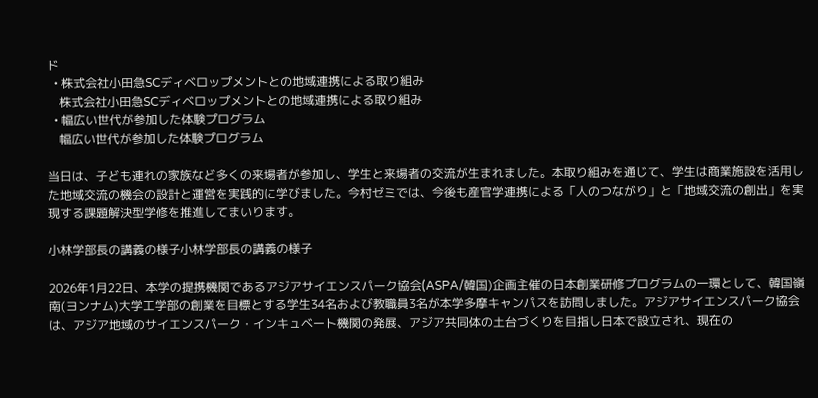ド
  • 株式会社小田急SCディベロップメントとの地域連携による取り組み
    株式会社小田急SCディベロップメントとの地域連携による取り組み
  • 幅広い世代が参加した体験プログラム
    幅広い世代が参加した体験プログラム

当日は、子ども連れの家族など多くの来場者が参加し、学生と来場者の交流が生まれました。本取り組みを通じて、学生は商業施設を活用した地域交流の機会の設計と運営を実践的に学びました。今村ゼミでは、今後も産官学連携による「人のつながり」と「地域交流の創出」を実現する課題解決型学修を推進してまいります。

小林学部長の講義の様子小林学部長の講義の様子

2026年1月22日、本学の提携機関であるアジアサイエンスパーク協会(ASPA/韓国)企画主催の日本創業研修プログラムの一環として、韓国嶺南(ヨンナム)大学工学部の創業を目標とする学生34名および教職員3名が本学多摩キャンパスを訪問しました。アジアサイエンスパーク協会は、アジア地域のサイエンスパーク・インキュベート機関の発展、アジア共同体の土台づくりを目指し日本で設立され、現在の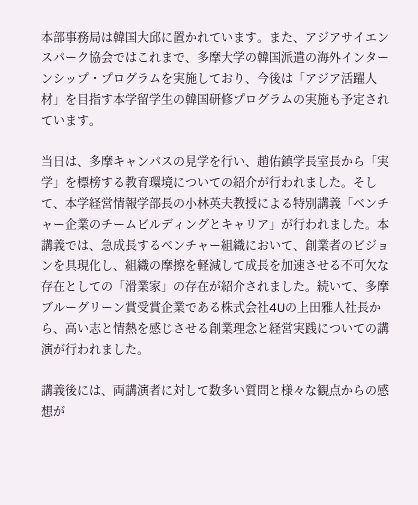本部事務局は韓国大邱に置かれています。また、アジアサイエンスパーク協会ではこれまで、多摩大学の韓国派遣の海外インターンシップ・プログラムを実施しており、今後は「アジア活躍人材」を目指す本学留学生の韓国研修プログラムの実施も予定されています。

当日は、多摩キャンパスの見学を行い、趙佑鎮学長室長から「実学」を標榜する教育環境についての紹介が行われました。そして、本学経営情報学部長の小林英夫教授による特別講義「ベンチャー企業のチームビルディングとキャリア」が行われました。本講義では、急成長するベンチャー組織において、創業者のビジョンを具現化し、組織の摩擦を軽減して成長を加速させる不可欠な存在としての「滑業家」の存在が紹介されました。続いて、多摩ブルーグリーン賞受賞企業である株式会社4Uの上田雅人社長から、高い志と情熱を感じさせる創業理念と経営実践についての講演が行われました。

講義後には、両講演者に対して数多い質問と様々な観点からの感想が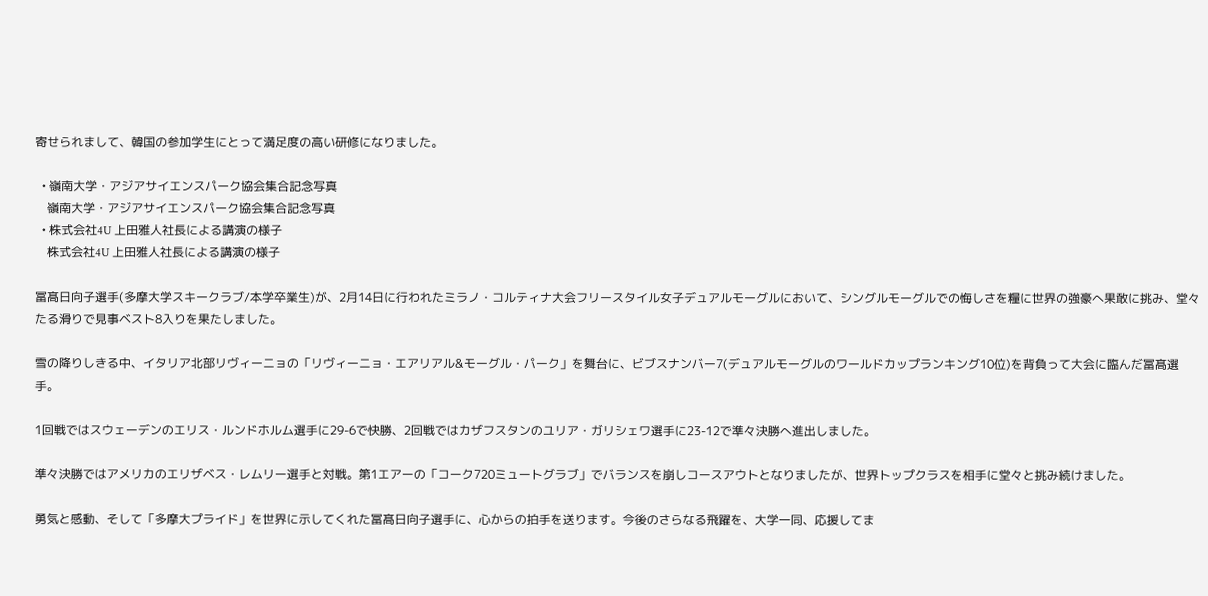寄せられまして、韓国の参加学生にとって満足度の高い研修になりました。

  • 嶺南大学・アジアサイエンスパーク協会集合記念写真
    嶺南大学・アジアサイエンスパーク協会集合記念写真
  • 株式会社4U 上田雅人社長による講演の様子
    株式会社4U 上田雅人社長による講演の様子

冨髙日向子選手(多摩大学スキークラブ/本学卒業生)が、2月14日に行われたミラノ・コルティナ大会フリースタイル女子デュアルモーグルにおいて、シングルモーグルでの悔しさを糧に世界の強豪へ果敢に挑み、堂々たる滑りで見事ベスト8入りを果たしました。

雪の降りしきる中、イタリア北部リヴィーニョの「リヴィーニョ・エアリアル&モーグル・パーク」を舞台に、ビブスナンバー7(デュアルモーグルのワールドカップランキング10位)を背負って大会に臨んだ冨髙選手。

1回戦ではスウェーデンのエリス・ルンドホルム選手に29-6で快勝、2回戦ではカザフスタンのユリア・ガリシェワ選手に23-12で準々決勝へ進出しました。

準々決勝ではアメリカのエリザベス・レムリー選手と対戦。第1エアーの「コーク720ミュートグラブ」でバランスを崩しコースアウトとなりましたが、世界トップクラスを相手に堂々と挑み続けました。

勇気と感動、そして「多摩大プライド」を世界に示してくれた冨髙日向子選手に、心からの拍手を送ります。今後のさらなる飛躍を、大学一同、応援してま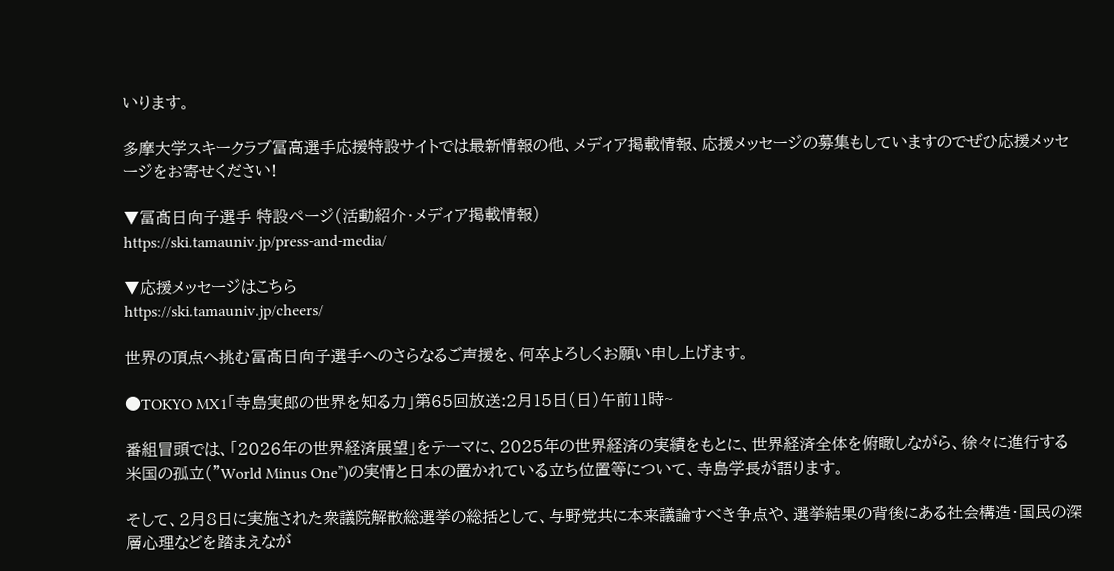いります。

多摩大学スキークラブ冨高選手応援特設サイトでは最新情報の他、メディア掲載情報、応援メッセージの募集もしていますのでぜひ応援メッセージをお寄せください!

▼冨髙日向子選手 特設ページ(活動紹介・メディア掲載情報)
https://ski.tamauniv.jp/press-and-media/

▼応援メッセージはこちら
https://ski.tamauniv.jp/cheers/

世界の頂点へ挑む冨髙日向子選手へのさらなるご声援を、何卒よろしくお願い申し上げます。

●TOKYO MX1「寺島実郎の世界を知る力」第65回放送:2月15日(日)午前11時~

番組冒頭では、「2026年の世界経済展望」をテーマに、2025年の世界経済の実績をもとに、世界経済全体を俯瞰しながら、徐々に進行する米国の孤立(”World Minus One”)の実情と日本の置かれている立ち位置等について、寺島学長が語ります。

そして、2月8日に実施された衆議院解散総選挙の総括として、与野党共に本来議論すべき争点や、選挙結果の背後にある社会構造・国民の深層心理などを踏まえなが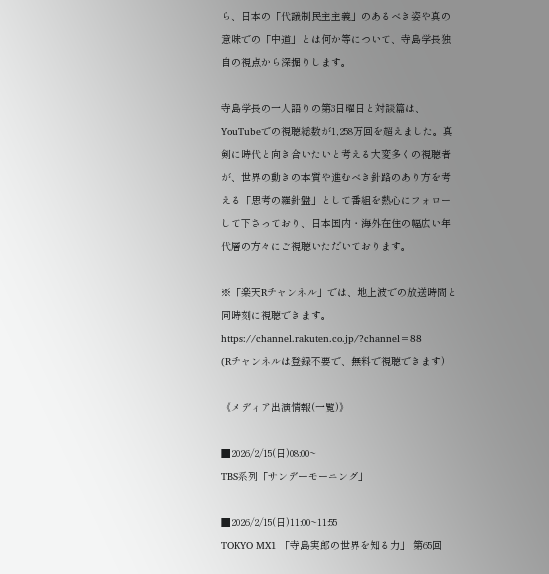ら、日本の「代議制民主主義」のあるべき姿や真の意味での「中道」とは何か等について、寺島学長独自の視点から深掘りします。

寺島学長の一人語りの第3日曜日と対談篇は、YouTubeでの視聴総数が1,258万回を超えました。真剣に時代と向き合いたいと考える大変多くの視聴者が、世界の動きの本質や進むべき針路のあり方を考える「思考の羅針盤」として番組を熱心にフォローして下さっており、日本国内・海外在住の幅広い年代層の方々にご視聴いただいております。

※「楽天Rチャンネル」では、地上波での放送時間と同時刻に視聴できます。
https://channel.rakuten.co.jp/?channel=88
(Rチャンネルは登録不要で、無料で視聴できます)

《メディア出演情報(一覧)》

■2026/2/15(日)08:00~
TBS系列「サンデーモーニング」

■2026/2/15(日)11:00~11:55
TOKYO MX1 「寺島実郎の世界を知る力」 第65回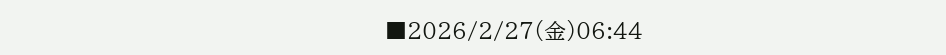■2026/2/27(金)06:44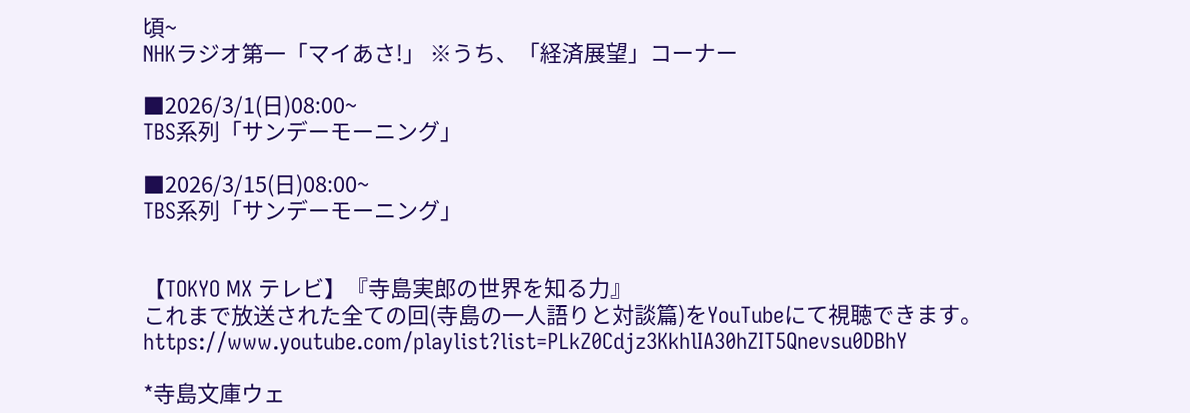頃~
NHKラジオ第一「マイあさ!」 ※うち、「経済展望」コーナー

■2026/3/1(日)08:00~
TBS系列「サンデーモーニング」

■2026/3/15(日)08:00~
TBS系列「サンデーモーニング」


【TOKYO MX テレビ】『寺島実郎の世界を知る力』
これまで放送された全ての回(寺島の一人語りと対談篇)をYouTubeにて視聴できます。
https://www.youtube.com/playlist?list=PLkZ0Cdjz3KkhlIA30hZIT5Qnevsu0DBhY

*寺島文庫ウェ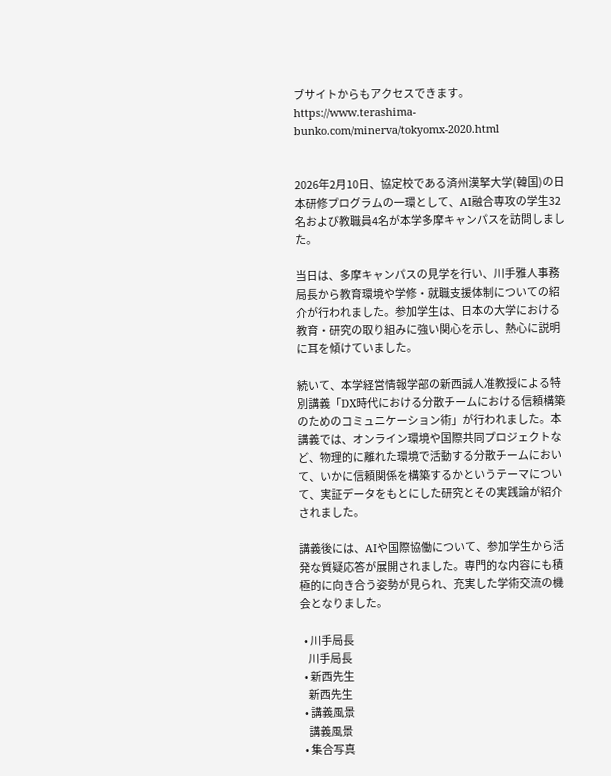ブサイトからもアクセスできます。
https://www.terashima-bunko.com/minerva/tokyomx-2020.html


2026年2月10日、協定校である済州漢拏大学(韓国)の日本研修プログラムの一環として、AI融合専攻の学生32名および教職員4名が本学多摩キャンパスを訪問しました。

当日は、多摩キャンパスの見学を行い、川手雅人事務局長から教育環境や学修・就職支援体制についての紹介が行われました。参加学生は、日本の大学における教育・研究の取り組みに強い関心を示し、熱心に説明に耳を傾けていました。

続いて、本学経営情報学部の新西誠人准教授による特別講義「DX時代における分散チームにおける信頼構築のためのコミュニケーション術」が行われました。本講義では、オンライン環境や国際共同プロジェクトなど、物理的に離れた環境で活動する分散チームにおいて、いかに信頼関係を構築するかというテーマについて、実証データをもとにした研究とその実践論が紹介されました。

講義後には、AIや国際協働について、参加学生から活発な質疑応答が展開されました。専門的な内容にも積極的に向き合う姿勢が見られ、充実した学術交流の機会となりました。

  • 川手局長
    川手局長
  • 新西先生
    新西先生
  • 講義風景
    講義風景
  • 集合写真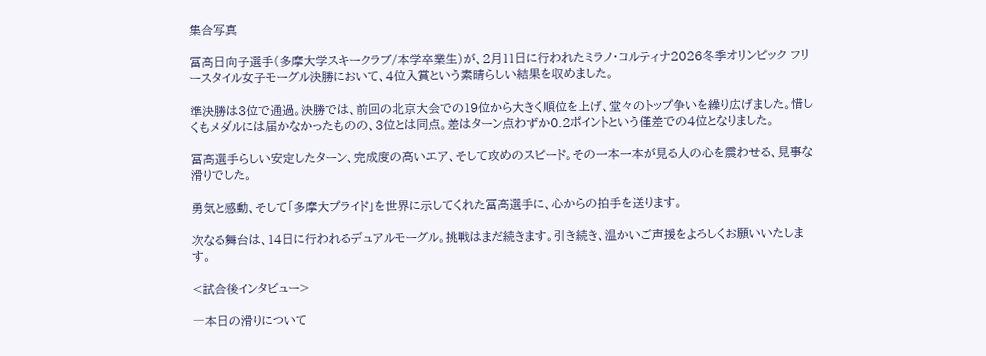集合写真

冨髙日向子選手(多摩大学スキークラブ/本学卒業生)が、2月11日に行われたミラノ・コルティナ2026冬季オリンピック フリースタイル女子モーグル決勝において、4位入賞という素晴らしい結果を収めました。

準決勝は3位で通過。決勝では、前回の北京大会での19位から大きく順位を上げ、堂々のトップ争いを繰り広げました。惜しくもメダルには届かなかったものの、3位とは同点。差はターン点わずか0.2ポイントという僅差での4位となりました。

冨髙選手らしい安定したターン、完成度の高いエア、そして攻めのスピード。その一本一本が見る人の心を震わせる、見事な滑りでした。

勇気と感動、そして「多摩大プライド」を世界に示してくれた冨髙選手に、心からの拍手を送ります。

次なる舞台は、14日に行われるデュアルモーグル。挑戦はまだ続きます。引き続き、温かいご声援をよろしくお願いいたします。

<試合後インタビュー>

―本日の滑りについて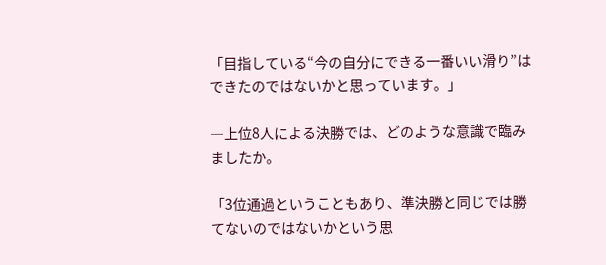「目指している“今の自分にできる一番いい滑り”はできたのではないかと思っています。」

―上位8人による決勝では、どのような意識で臨みましたか。

「3位通過ということもあり、準決勝と同じでは勝てないのではないかという思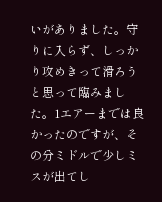いがありました。守りに入らず、しっかり攻めきって滑ろうと思って臨みました。1エアーまでは良かったのですが、その分ミドルで少しミスが出てし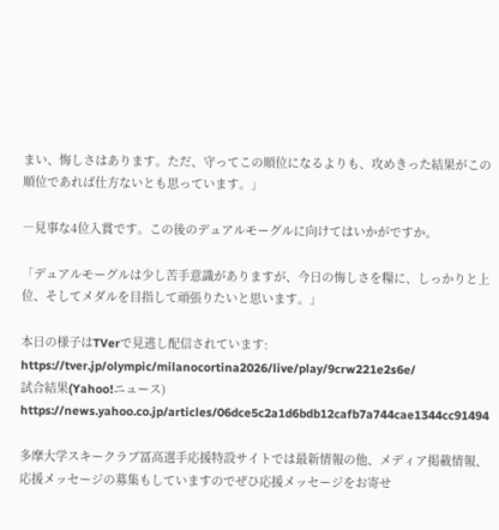まい、悔しさはあります。ただ、守ってこの順位になるよりも、攻めきった結果がこの順位であれば仕方ないとも思っています。」

―見事な4位入賞です。この後のデュアルモーグルに向けてはいかがですか。

「デュアルモーグルは少し苦手意識がありますが、今日の悔しさを糧に、しっかりと上位、そしてメダルを目指して頑張りたいと思います。」

本日の様子はTVerで見逃し配信されています:
https://tver.jp/olympic/milanocortina2026/live/play/9crw221e2s6e/
試合結果(Yahoo!ニュース)
https://news.yahoo.co.jp/articles/06dce5c2a1d6bdb12cafb7a744cae1344cc91494

多摩大学スキークラブ冨高選手応援特設サイトでは最新情報の他、メディア掲載情報、応援メッセージの募集もしていますのでぜひ応援メッセージをお寄せ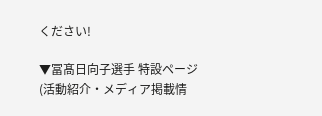ください!

▼冨髙日向子選手 特設ページ(活動紹介・メディア掲載情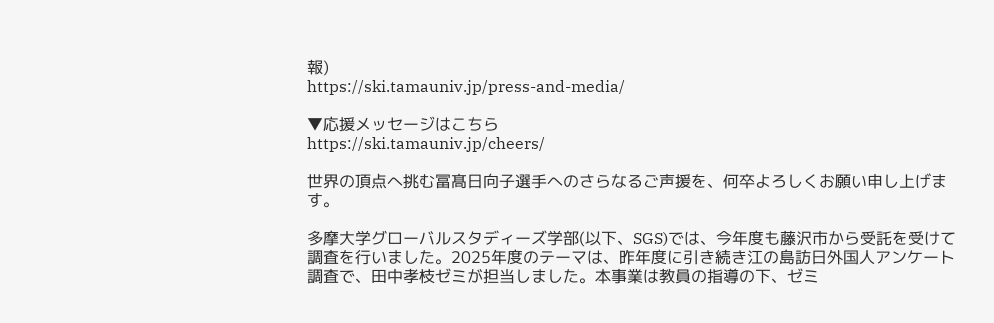報)
https://ski.tamauniv.jp/press-and-media/

▼応援メッセージはこちら
https://ski.tamauniv.jp/cheers/

世界の頂点へ挑む冨髙日向子選手へのさらなるご声援を、何卒よろしくお願い申し上げます。

多摩大学グローバルスタディーズ学部(以下、SGS)では、今年度も藤沢市から受託を受けて調査を行いました。2025年度のテーマは、昨年度に引き続き江の島訪日外国人アンケート調査で、田中孝枝ゼミが担当しました。本事業は教員の指導の下、ゼミ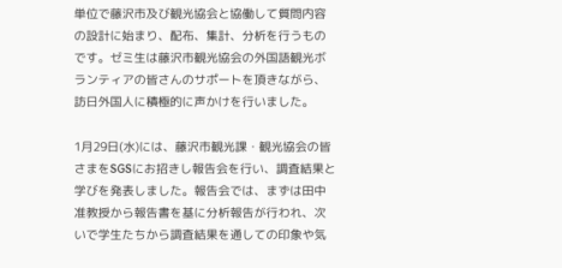単位で藤沢市及び観光協会と協働して質問内容の設計に始まり、配布、集計、分析を行うものです。ゼミ生は藤沢市観光協会の外国語観光ボランティアの皆さんのサポートを頂きながら、訪日外国人に積極的に声かけを行いました。

1月29日(水)には、藤沢市観光課・観光協会の皆さまをSGSにお招きし報告会を行い、調査結果と学びを発表しました。報告会では、まずは田中准教授から報告書を基に分析報告が行われ、次いで学生たちから調査結果を通しての印象や気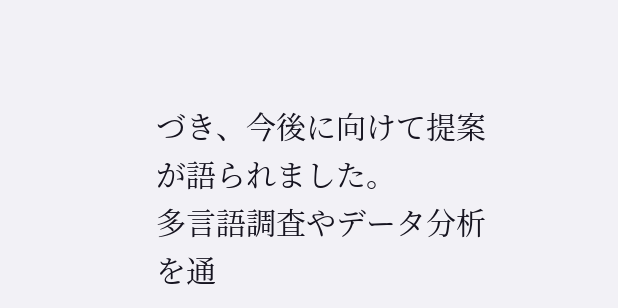づき、今後に向けて提案が語られました。
多言語調査やデータ分析を通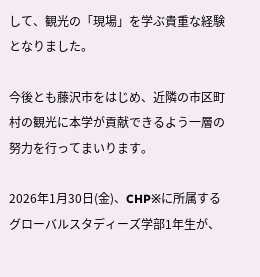して、観光の「現場」を学ぶ貴重な経験となりました。

今後とも藤沢市をはじめ、近隣の市区町村の観光に本学が貢献できるよう一層の努力を行ってまいります。

2026年1月30日(金)、CHP※に所属するグローバルスタディーズ学部1年生が、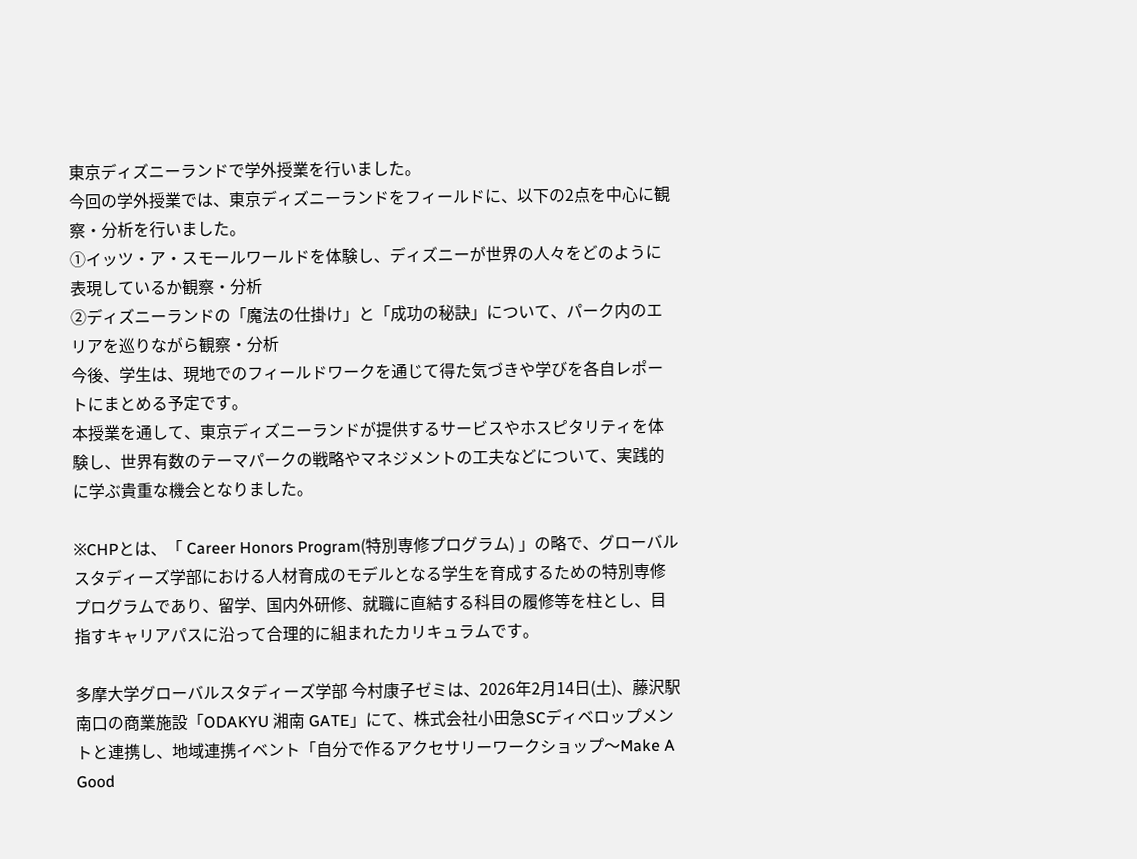東京ディズニーランドで学外授業を行いました。
今回の学外授業では、東京ディズニーランドをフィールドに、以下の2点を中心に観察・分析を行いました。
①イッツ・ア・スモールワールドを体験し、ディズニーが世界の人々をどのように表現しているか観察・分析
②ディズニーランドの「魔法の仕掛け」と「成功の秘訣」について、パーク内のエリアを巡りながら観察・分析
今後、学生は、現地でのフィールドワークを通じて得た気づきや学びを各自レポートにまとめる予定です。
本授業を通して、東京ディズニーランドが提供するサービスやホスピタリティを体験し、世界有数のテーマパークの戦略やマネジメントの工夫などについて、実践的に学ぶ貴重な機会となりました。

※CHPとは、「 Career Honors Program(特別専修プログラム) 」の略で、グローバルスタディーズ学部における人材育成のモデルとなる学生を育成するための特別専修プログラムであり、留学、国内外研修、就職に直結する科目の履修等を柱とし、目指すキャリアパスに沿って合理的に組まれたカリキュラムです。

多摩大学グローバルスタディーズ学部 今村康子ゼミは、2026年2月14日(土)、藤沢駅南口の商業施設「ODAKYU 湘南 GATE」にて、株式会社小田急SCディベロップメントと連携し、地域連携イベント「自分で作るアクセサリーワークショップ〜Make A Good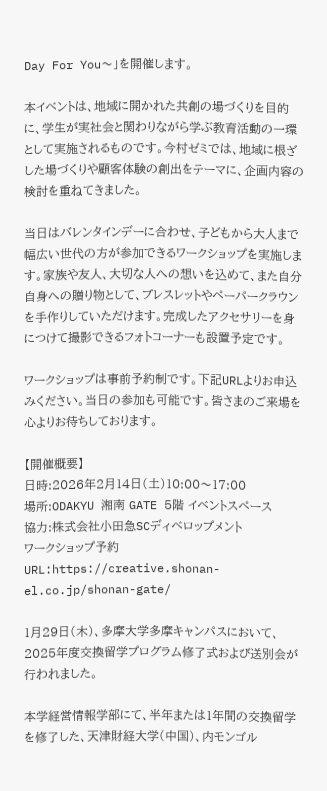Day For You〜」を開催します。

本イベントは、地域に開かれた共創の場づくりを目的に、学生が実社会と関わりながら学ぶ教育活動の一環として実施されるものです。今村ゼミでは、地域に根ざした場づくりや顧客体験の創出をテーマに、企画内容の検討を重ねてきました。

当日はバレンタインデーに合わせ、子どもから大人まで幅広い世代の方が参加できるワークショップを実施します。家族や友人、大切な人への想いを込めて、また自分自身への贈り物として、ブレスレットやペーパークラウンを手作りしていただけます。完成したアクセサリーを身につけて撮影できるフォトコーナーも設置予定です。

ワークショップは事前予約制です。下記URLよりお申込みください。当日の参加も可能です。皆さまのご来場を心よりお待ちしております。

【開催概要】
日時:2026年2月14日(土)10:00〜17:00
場所:ODAKYU 湘南 GATE 5階 イベントスペース
協力:株式会社小田急SCディベロップメント
ワークショップ予約URL:https://creative.shonan-el.co.jp/shonan-gate/

1月29日(木)、多摩大学多摩キャンパスにおいて、2025年度交換留学プログラム修了式および送別会が行われました。

本学経営情報学部にて、半年または1年間の交換留学を修了した、天津財経大学(中国)、内モンゴル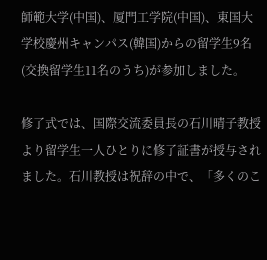師範大学(中国)、厦門工学院(中国)、東国大学校慶州キャンパス(韓国)からの留学生9名(交換留学生11名のうち)が参加しました。

修了式では、国際交流委員長の石川晴子教授より留学生一人ひとりに修了証書が授与されました。石川教授は祝辞の中で、「多くのこ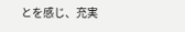とを感じ、充実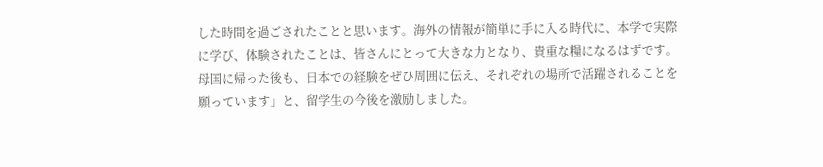した時間を過ごされたことと思います。海外の情報が簡単に手に入る時代に、本学で実際に学び、体験されたことは、皆さんにとって大きな力となり、貴重な糧になるはずです。母国に帰った後も、日本での経験をぜひ周囲に伝え、それぞれの場所で活躍されることを願っています」と、留学生の今後を激励しました。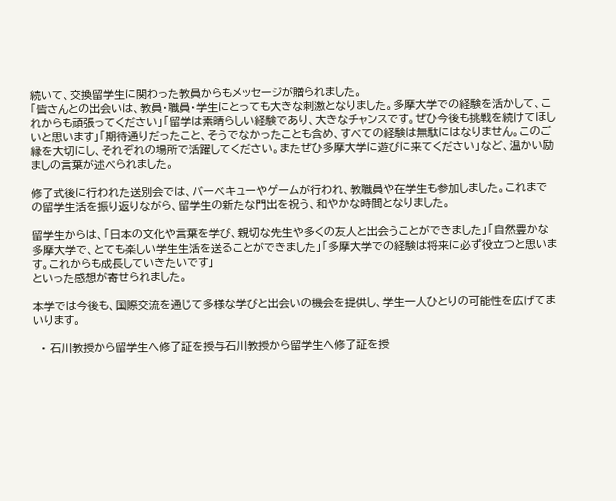続いて、交換留学生に関わった教員からもメッセージが贈られました。
「皆さんとの出会いは、教員・職員・学生にとっても大きな刺激となりました。多摩大学での経験を活かして、これからも頑張ってください」「留学は素晴らしい経験であり、大きなチャンスです。ぜひ今後も挑戦を続けてほしいと思います」「期待通りだったこと、そうでなかったことも含め、すべての経験は無駄にはなりません。このご縁を大切にし、それぞれの場所で活躍してください。またぜひ多摩大学に遊びに来てください」など、温かい励ましの言葉が述べられました。

修了式後に行われた送別会では、バーベキューやゲームが行われ、教職員や在学生も参加しました。これまでの留学生活を振り返りながら、留学生の新たな門出を祝う、和やかな時間となりました。

留学生からは、「日本の文化や言葉を学び、親切な先生や多くの友人と出会うことができました」「自然豊かな多摩大学で、とても楽しい学生生活を送ることができました」「多摩大学での経験は将来に必ず役立つと思います。これからも成長していきたいです」
といった感想が寄せられました。

本学では今後も、国際交流を通じて多様な学びと出会いの機会を提供し、学生一人ひとりの可能性を広げてまいります。

  • 石川教授から留学生へ修了証を授与石川教授から留学生へ修了証を授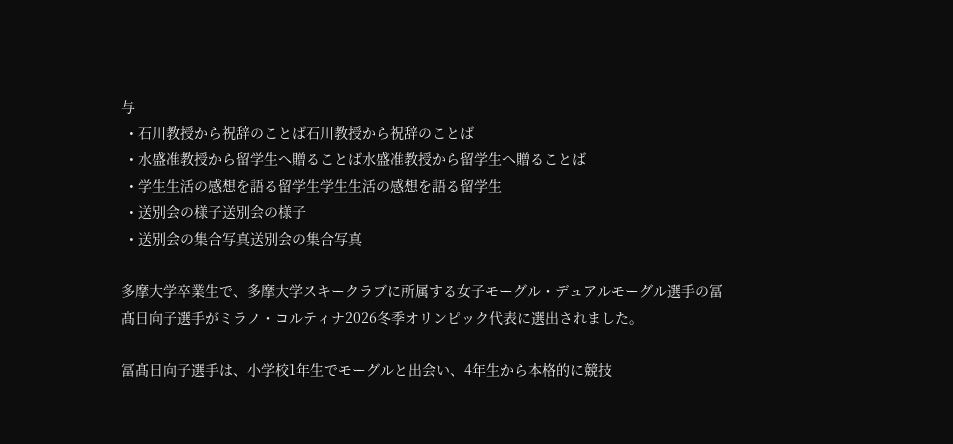与
  • 石川教授から祝辞のことば石川教授から祝辞のことば
  • 水盛准教授から留学生へ贈ることば水盛准教授から留学生へ贈ることば
  • 学生生活の感想を語る留学生学生生活の感想を語る留学生
  • 送別会の様子送別会の様子
  • 送別会の集合写真送別会の集合写真

多摩大学卒業生で、多摩大学スキークラブに所属する女子モーグル・デュアルモーグル選手の冨髙日向子選手がミラノ・コルティナ2026冬季オリンピック代表に選出されました。

冨髙日向子選手は、小学校1年生でモーグルと出会い、4年生から本格的に競技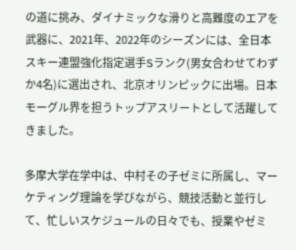の道に挑み、ダイナミックな滑りと高難度のエアを武器に、2021年、2022年のシーズンには、全日本スキー連盟強化指定選手Sランク(男女合わせてわずか4名)に選出され、北京オリンピックに出場。日本モーグル界を担うトップアスリートとして活躍してきました。

多摩大学在学中は、中村その子ゼミに所属し、マーケティング理論を学びながら、競技活動と並行して、忙しいスケジュールの日々でも、授業やゼミ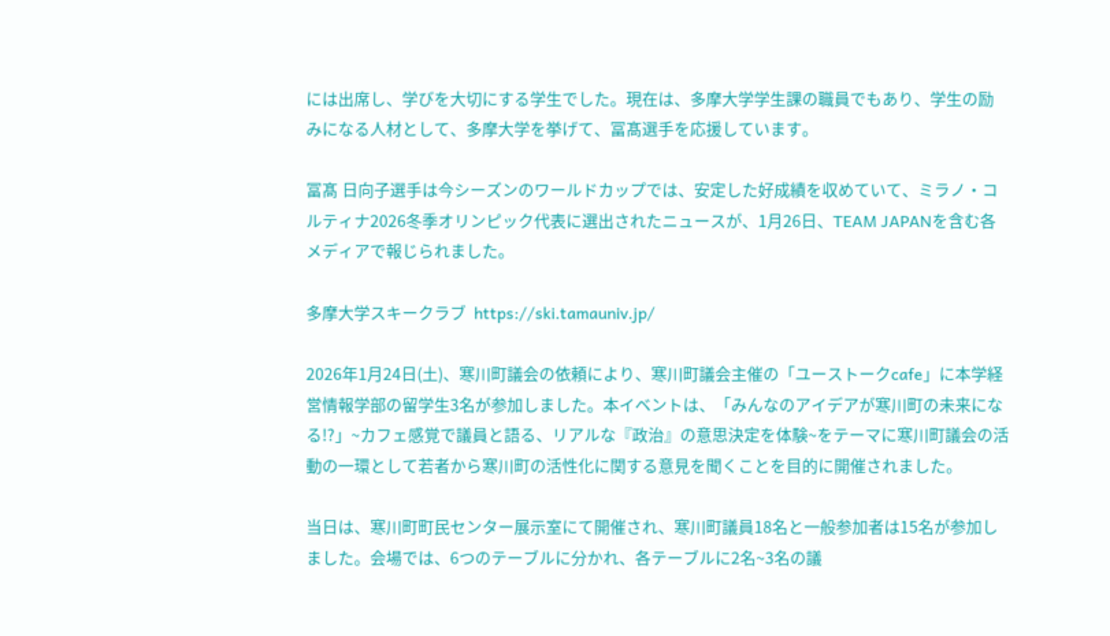には出席し、学びを大切にする学生でした。現在は、多摩大学学生課の職員でもあり、学生の励みになる人材として、多摩大学を挙げて、冨髙選手を応援しています。

冨髙 日向子選手は今シーズンのワールドカップでは、安定した好成績を収めていて、ミラノ・コルティナ2026冬季オリンピック代表に選出されたニュースが、1月26日、TEAM JAPANを含む各メディアで報じられました。

多摩大学スキークラブ  https://ski.tamauniv.jp/

2026年1月24日(土)、寒川町議会の依頼により、寒川町議会主催の「ユーストークcafe」に本学経営情報学部の留学生3名が参加しました。本イベントは、「みんなのアイデアが寒川町の未来になる!?」~カフェ感覚で議員と語る、リアルな『政治』の意思決定を体験~をテーマに寒川町議会の活動の一環として若者から寒川町の活性化に関する意見を聞くことを目的に開催されました。

当日は、寒川町町民センター展示室にて開催され、寒川町議員18名と一般参加者は15名が参加しました。会場では、6つのテーブルに分かれ、各テーブルに2名~3名の議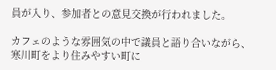員が入り、参加者との意見交換が行われました。

カフェのような雰囲気の中で議員と語り合いながら、寒川町をより住みやすい町に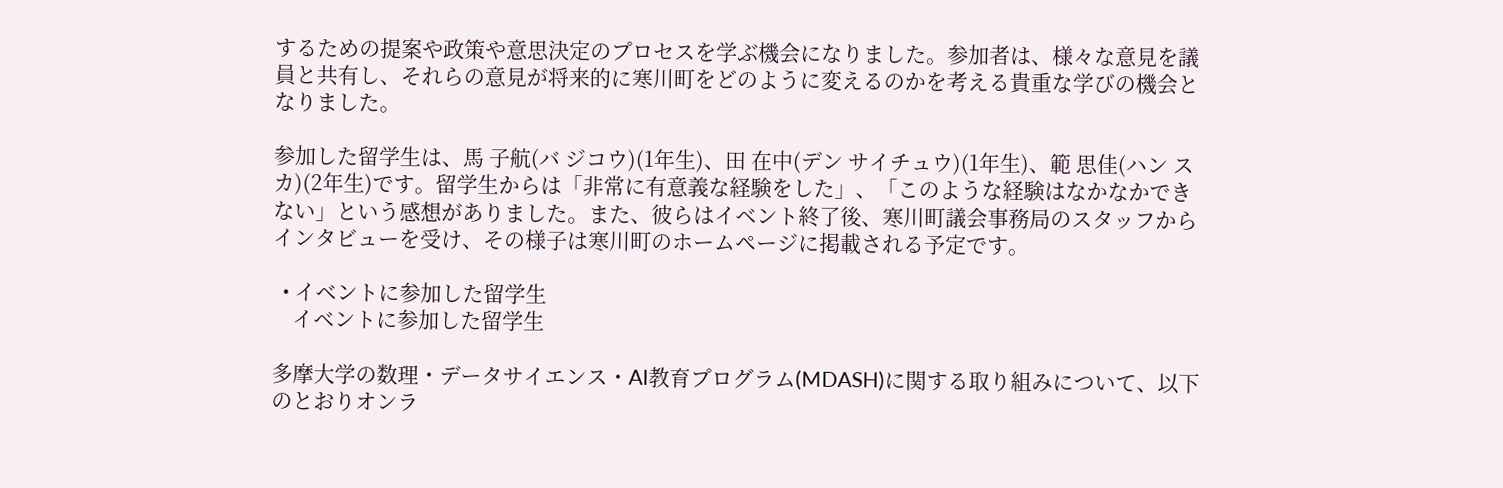するための提案や政策や意思決定のプロセスを学ぶ機会になりました。参加者は、様々な意見を議員と共有し、それらの意見が将来的に寒川町をどのように変えるのかを考える貴重な学びの機会となりました。

参加した留学生は、馬 子航(バ ジコウ)(1年生)、田 在中(デン サイチュウ)(1年生)、範 思佳(ハン スカ)(2年生)です。留学生からは「非常に有意義な経験をした」、「このような経験はなかなかできない」という感想がありました。また、彼らはイベント終了後、寒川町議会事務局のスタッフからインタビューを受け、その様子は寒川町のホームページに掲載される予定です。

  • イベントに参加した留学生
    イベントに参加した留学生

多摩大学の数理・データサイエンス・AI教育プログラム(MDASH)に関する取り組みについて、以下のとおりオンラ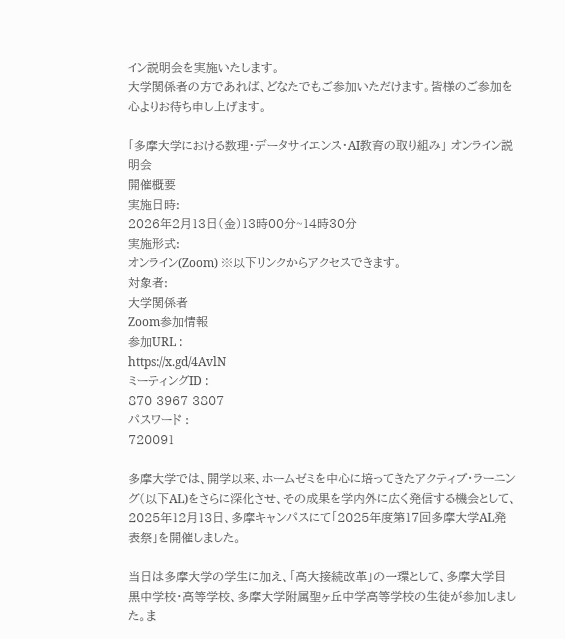イン説明会を実施いたします。
大学関係者の方であれば、どなたでもご参加いただけます。皆様のご参加を心よりお待ち申し上げます。

「多摩大学における数理・データサイエンス・AI教育の取り組み」 オンライン説明会
開催概要
実施日時:
2026年2月13日(金)13時00分~14時30分
実施形式:
オンライン(Zoom) ※以下リンクからアクセスできます。
対象者:
大学関係者
Zoom参加情報
参加URL :
https://x.gd/4AvlN
ミーティングID :
870 3967 3807
パスワード :
720091

多摩大学では、開学以来、ホームゼミを中心に培ってきたアクティブ・ラーニング(以下AL)をさらに深化させ、その成果を学内外に広く発信する機会として、2025年12月13日、多摩キャンパスにて「2025年度第17回多摩大学AL発表祭」を開催しました。

当日は多摩大学の学生に加え、「高大接続改革」の一環として、多摩大学目黒中学校・高等学校、多摩大学附属聖ヶ丘中学高等学校の生徒が参加しました。ま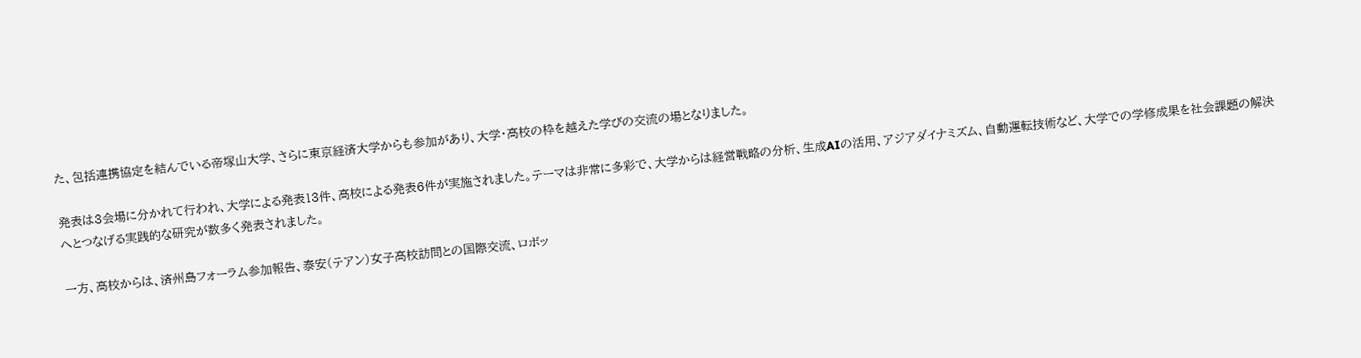た、包括連携協定を結んでいる帝塚山大学、さらに東京経済大学からも参加があり、大学・高校の枠を越えた学びの交流の場となりました。

発表は3会場に分かれて行われ、大学による発表13件、高校による発表6件が実施されました。テーマは非常に多彩で、大学からは経営戦略の分析、生成AIの活用、アジアダイナミズム、自動運転技術など、大学での学修成果を社会課題の解決へとつなげる実践的な研究が数多く発表されました。

一方、高校からは、済州島フォーラム参加報告、泰安(テアン)女子高校訪問との国際交流、ロボッ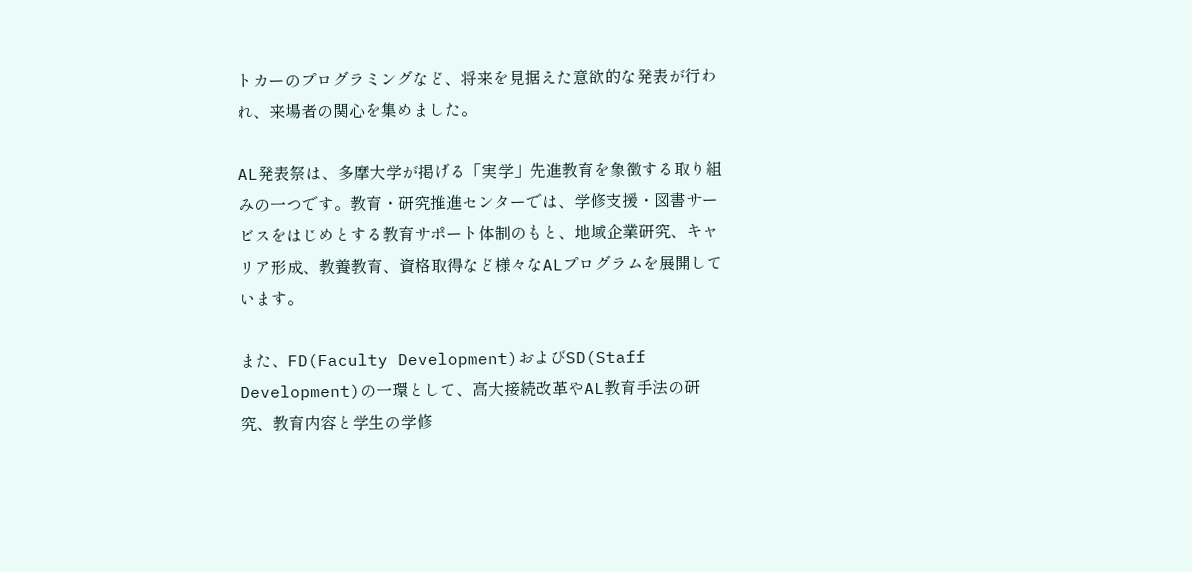トカーのプログラミングなど、将来を見据えた意欲的な発表が行われ、来場者の関心を集めました。

AL発表祭は、多摩大学が掲げる「実学」先進教育を象徴する取り組みの一つです。教育・研究推進センターでは、学修支援・図書サービスをはじめとする教育サポート体制のもと、地域企業研究、キャリア形成、教養教育、資格取得など様々なALプログラムを展開しています。

また、FD(Faculty Development)およびSD(Staff Development)の一環として、高大接続改革やAL教育手法の研究、教育内容と学生の学修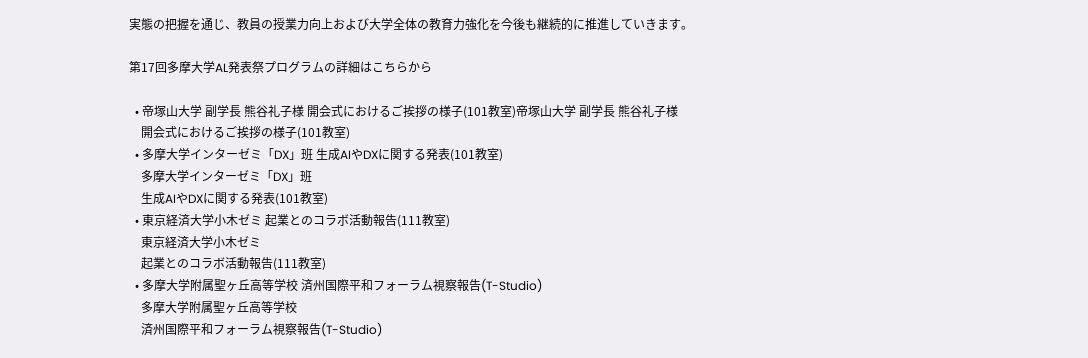実態の把握を通じ、教員の授業力向上および大学全体の教育力強化を今後も継続的に推進していきます。

第17回多摩大学AL発表祭プログラムの詳細はこちらから

  • 帝塚山大学 副学長 熊谷礼子様 開会式におけるご挨拶の様子(101教室)帝塚山大学 副学長 熊谷礼子様
    開会式におけるご挨拶の様子(101教室)
  • 多摩大学インターゼミ「DX」班 生成AIやDXに関する発表(101教室)
    多摩大学インターゼミ「DX」班
    生成AIやDXに関する発表(101教室)
  • 東京経済大学小木ゼミ 起業とのコラボ活動報告(111教室)
    東京経済大学小木ゼミ
    起業とのコラボ活動報告(111教室)
  • 多摩大学附属聖ヶ丘高等学校 済州国際平和フォーラム視察報告(T-Studio)
    多摩大学附属聖ヶ丘高等学校
    済州国際平和フォーラム視察報告(T-Studio)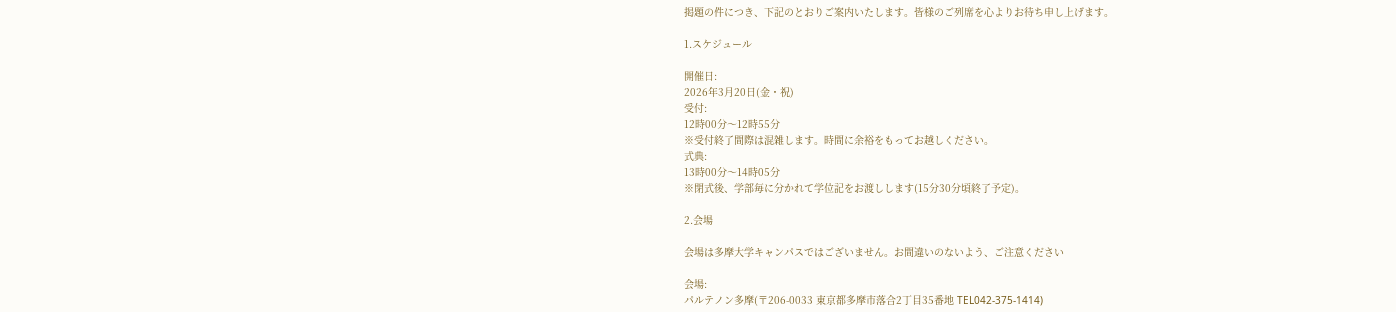掲題の件につき、下記のとおりご案内いたします。皆様のご列席を⼼よりお待ち申し上げます。

1.スケジュール

開催⽇:
2026年3⽉20⽇(金・祝)
受付:
12時00分〜12時55分
※受付終了間際は混雑します。時間に余裕をもってお越しください。
式典:
13時00分〜14時05分
※閉式後、学部毎に分かれて学位記をお渡しします(15分30分頃終了予定)。

2.会場

会場は多摩⼤学キャンパスではございません。お間違いのないよう、ご注意ください

会場:
パルテノン多摩(〒206-0033 東京都多摩市落合2丁⽬35番地 TEL042-375-1414)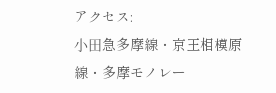アクセス:
⼩⽥急多摩線・京王相模原線・多摩モノレー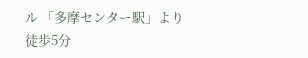ル 「多摩センター駅」より徒歩5分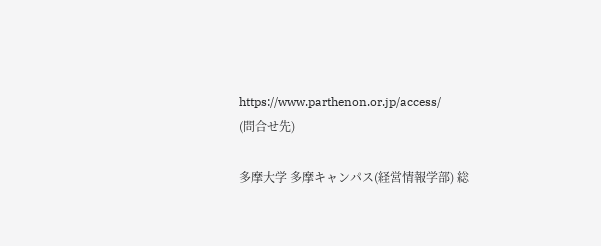https://www.parthenon.or.jp/access/
(問合せ先)

多摩⼤学 多摩キャンパス(経営情報学部) 総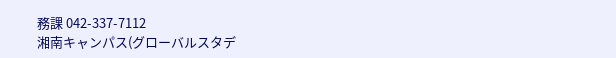務課 042-337-7112
湘南キャンパス(グローバルスタデ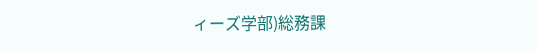ィーズ学部)総務課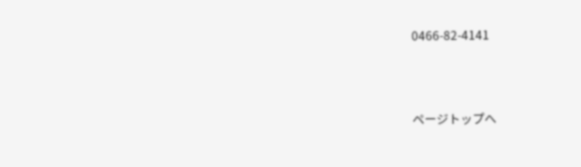0466-82-4141



ページトップへ